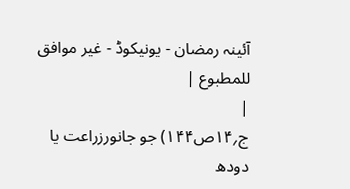آئینہ رمضان - یونیکوڈ - غیر موافق للمطبوع |
|
ج؍۱۴ص۱۴۴) جو جانورزراعت یا دودھ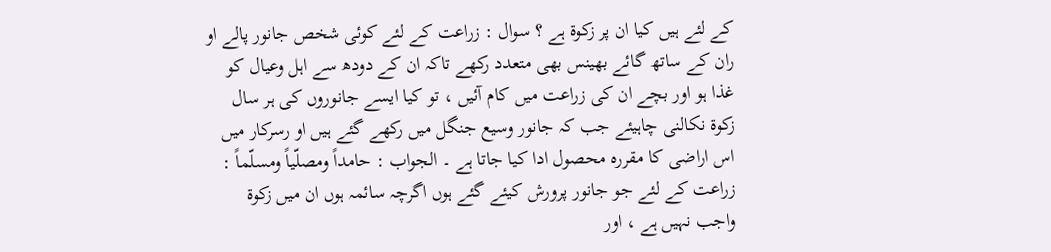کے لئے ہیں کیا ان پر زکوۃ ہے ؟ سوال : زراعت کے لئے کوئی شخص جانور پالے او ران کے ساتھ گائے بھینس بھی متعدد رکھے تاکہ ان کے دودھ سے اہل وعیال کو غذا ہو اور بچے ان کی زراعت میں کام آئیں ، تو کیا ایسے جانوروں کی ہر سال زکوۃ نکالنی چاہیئے جب کہ جانور وسیع جنگل میں رکھے گئے ہیں او رسرکار میں اس اراضی کا مقررہ محصول ادا کیا جاتا ہے ۔ الجواب : حامداً ومصلّیاً ومسلّماً : زراعت کے لئے جو جانور پرورش کیئے گئے ہوں اگرچہ سائمہ ہوں ان میں زکوۃ واجب نہیں ہے ، اور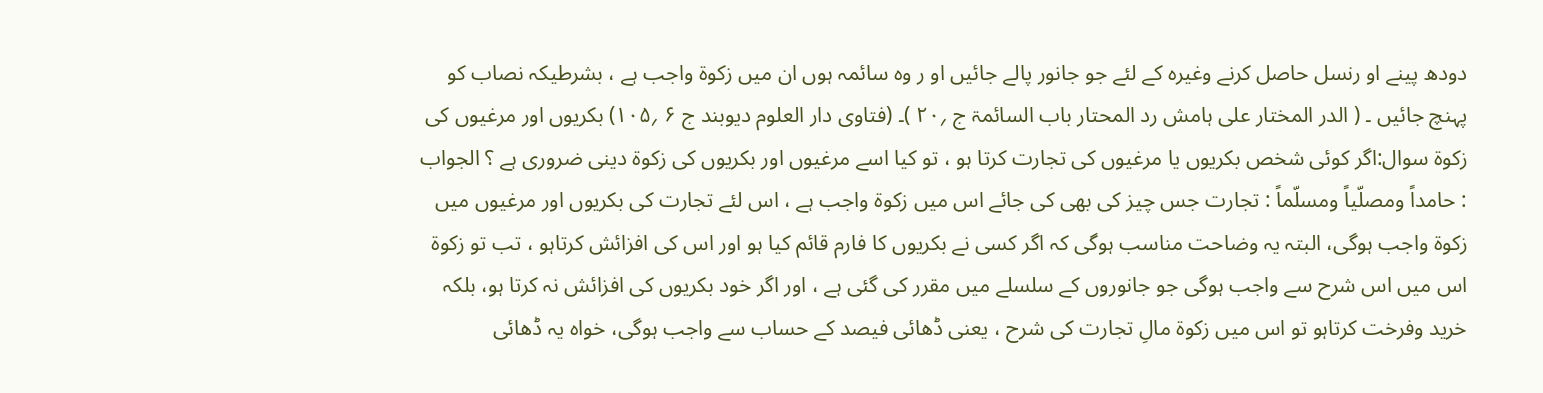دودھ پینے او رنسل حاصل کرنے وغیرہ کے لئے جو جانور پالے جائیں او ر وہ سائمہ ہوں ان میں زکوۃ واجب ہے ، بشرطیکہ نصاب کو پہنچ جائیں ۔ ( الدر المختار علی ہامش رد المحتار باب السائمۃ ج ؍۲۰ )۔ (فتاوی دار العلوم دیوبند ج ۶ ؍۱۰۵) بکریوں اور مرغیوں کی زکوۃ سوال:اگر کوئی شخص بکریوں یا مرغیوں کی تجارت کرتا ہو ، تو کیا اسے مرغیوں اور بکریوں کی زکوۃ دینی ضروری ہے ؟ الجواب : حامداً ومصلّیاً ومسلّماً : تجارت جس چیز کی بھی کی جائے اس میں زکوۃ واجب ہے ، اس لئے تجارت کی بکریوں اور مرغیوں میں زکوۃ واجب ہوگی، البتہ یہ وضاحت مناسب ہوگی کہ اگر کسی نے بکریوں کا فارم قائم کیا ہو اور اس کی افزائش کرتاہو ، تب تو زکوۃ اس میں اس شرح سے واجب ہوگی جو جانوروں کے سلسلے میں مقرر کی گئی ہے ، اور اگر خود بکریوں کی افزائش نہ کرتا ہو، بلکہ خرید وفرخت کرتاہو تو اس میں زکوۃ مالِ تجارت کی شرح ، یعنی ڈھائی فیصد کے حساب سے واجب ہوگی، خواہ یہ ڈھائی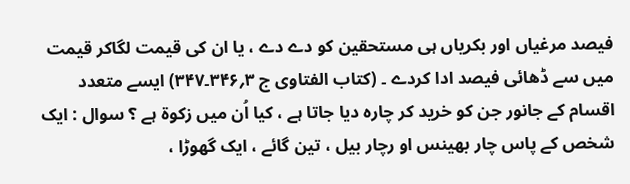فیصد مرغیاں اور بکریاں ہی مستحقین کو دے دے ، یا ان کی قیمت لگاکر قیمت میں سے ڈھائی فیصد ادا کردے ۔ (کتاب الفتاوی ج ۳؍۳۴۶۔۳۴۷) ایسے متعدد اقسام کے جانور جن کو خرید کر چارہ دیا جاتا ہے ، کیا اُن میں زکوۃ ہے ؟ سوال : ایک شخص کے پاس چار بھینس او رچار بیل ، تین گائے ، ایک گھوڑا ،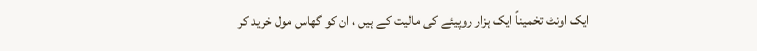ایک اونٹ تخمیناً ایک ہزار روپیئے کی مالیت کے ہیں ، ان کو گھاس مول خرید کر